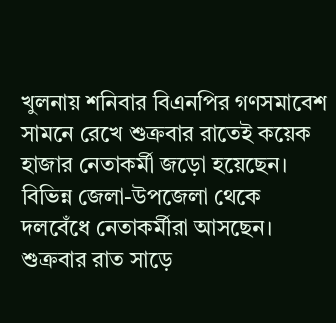খুলনায় শনিবার বিএনপির গণসমাবেশ সামনে রেখে শুক্রবার রাতেই কয়েক হাজার নেতাকর্মী জড়ো হয়েছেন। বিভিন্ন জেলা-উপজেলা থেকে দলবেঁধে নেতাকর্মীরা আসছেন।
শুক্রবার রাত সাড়ে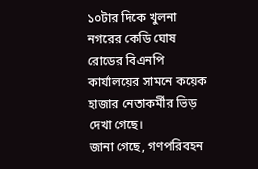১০টার দিকে খুলনা নগরের কেডি ঘোষ রোডের বিএনপি কার্যালয়ের সামনে কয়েক হাজার নেতাকর্মীর ভিড় দেখা গেছে।
জানা গেছে, গণপরিবহন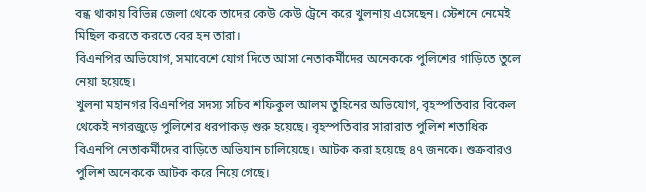বন্ধ থাকায় বিভিন্ন জেলা থেকে তাদের কেউ কেউ ট্রেনে করে খুলনায় এসেছেন। স্টেশনে নেমেই মিছিল করতে করতে বের হন তারা।
বিএনপির অভিযোগ, সমাবেশে যোগ দিতে আসা নেতাকর্মীদের অনেককে পুলিশের গাড়িতে তুলে নেয়া হয়েছে।
খুলনা মহানগর বিএনপির সদস্য সচিব শফিকুল আলম তুহিনের অভিযোগ, বৃহস্পতিবার বিকেল থেকেই নগরজুড়ে পুলিশের ধরপাকড় শুরু হয়েছে। বৃহস্পতিবার সারারাত পুলিশ শতাধিক বিএনপি নেতাকর্মীদের বাড়িতে অভিযান চালিয়েছে। আটক করা হয়েছে ৪৭ জনকে। শুক্রবারও পুলিশ অনেককে আটক করে নিয়ে গেছে।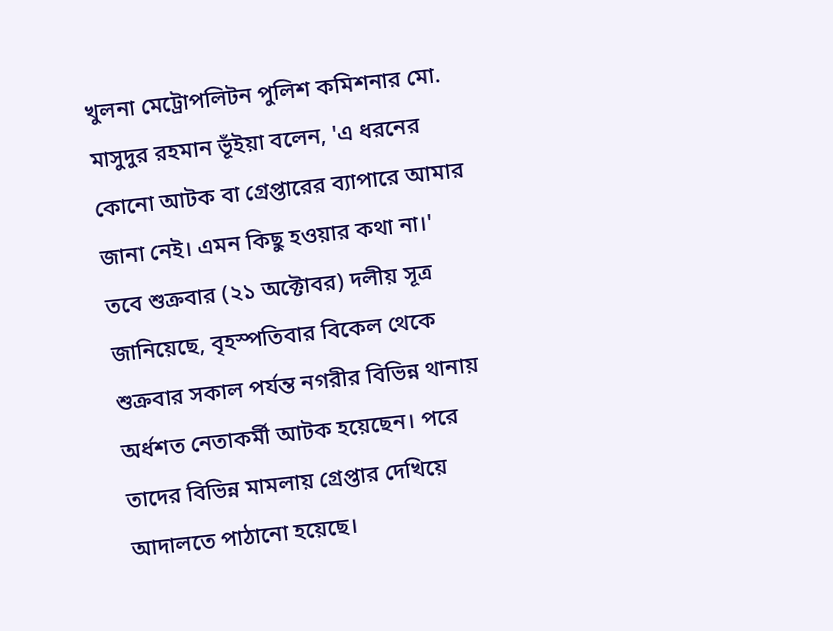খুলনা মেট্রোপলিটন পুলিশ কমিশনার মো. মাসুদুর রহমান ভূঁইয়া বলেন, 'এ ধরনের কোনো আটক বা গ্রেপ্তারের ব্যাপারে আমার জানা নেই। এমন কিছু হওয়ার কথা না।'
তবে শুক্রবার (২১ অক্টোবর) দলীয় সূত্র জানিয়েছে, বৃহস্পতিবার বিকেল থেকে শুক্রবার সকাল পর্যন্ত নগরীর বিভিন্ন থানায় অর্ধশত নেতাকর্মী আটক হয়েছেন। পরে তাদের বিভিন্ন মামলায় গ্রেপ্তার দেখিয়ে আদালতে পাঠানো হয়েছে।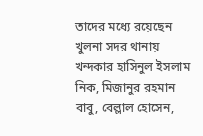তাদের মধ্যে রয়েছেন খুলনা সদর থানায় খন্দকার হাসিনুল ইসলাম নিক, মিজানুর রহমান বাবু, বেল্লাল হোসেন,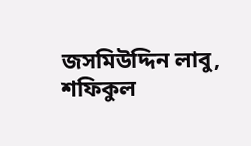জসমিউদ্দিন লাবু, শফিকুল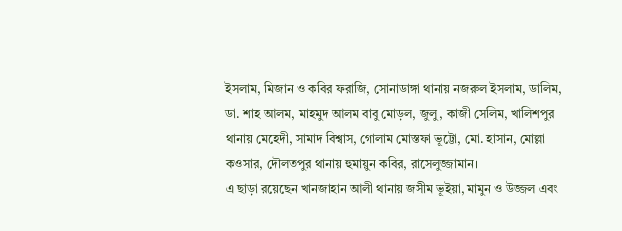ইসলাম, মিজান ও কবির ফরাজি, সোনাডাঙ্গা থানায় নজরুল ইসলাম, ডালিম, ডা. শাহ আলম, মাহমুদ আলম বাবু মোড়ল, জুলু, কাজী সেলিম, খালিশপুর থানায় মেহেদী, সামাদ বিশ্বাস, গোলাম মোস্তফা ভূট্টো, মো. হাসান, মোল্লা কওসার, দৌলতপুর থানায় হুমায়ুন কবির, রাসেলুজ্জামান।
এ ছাড়া রয়েছেন খানজাহান আলী থানায় জসীম ভূইয়া, মামুন ও উজ্জল এবং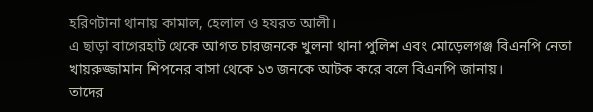হরিণটানা থানায় কামাল, হেলাল ও হযরত আলী।
এ ছাড়া বাগেরহাট থেকে আগত চারজনকে খুলনা থানা পুলিশ এবং মোড়েলগঞ্জ বিএনপি নেতা খায়রুজ্জামান শিপনের বাসা থেকে ১৩ জনকে আটক করে বলে বিএনপি জানায়।
তাদের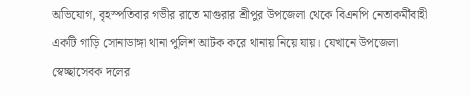অভিযোগ, বৃহস্পতিবার গভীর রাতে মাগুরার শ্রীপুর উপজেলা থেকে বিএনপি নেতাকর্মীবাহী একটি গাড়ি সোনাডাঙ্গা থানা পুলিশ আটক করে থানায় নিয়ে যায়। যেখানে উপজেলা স্বেচ্ছাসেবক দলের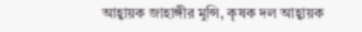আহ্বায়ক জাহাঙ্গীর মুন্সি, কৃষক দল আহ্বায়ক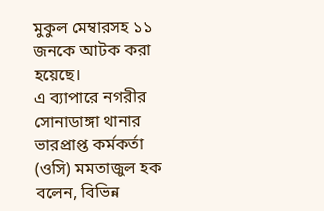মুকুল মেম্বারসহ ১১ জনকে আটক করা হয়েছে।
এ ব্যাপারে নগরীর সোনাডাঙ্গা থানার ভারপ্রাপ্ত কর্মকর্তা (ওসি) মমতাজুল হক বলেন, বিভিন্ন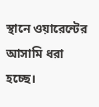স্থানে ওয়ারেন্টের আসামি ধরা হচ্ছে।